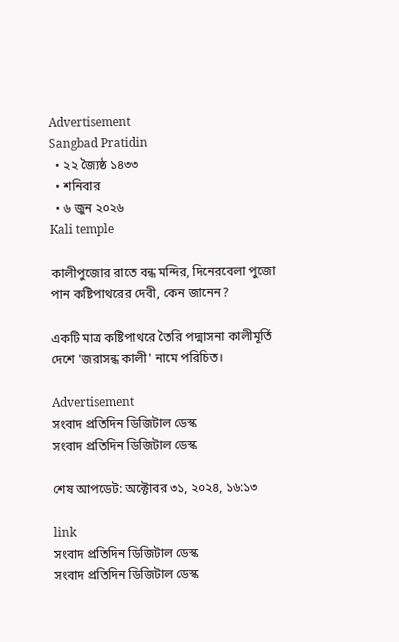Advertisement
Sangbad Pratidin
  • ২২ জ্যৈষ্ঠ ১৪৩৩
  • শনিবার
  • ৬ জুন ২০২৬
Kali temple

কালীপুজোর রাতে বন্ধ মন্দির, দিনেরবেলা পুজো পান কষ্টিপাথরের দেবী, কেন জানেন?

একটি মাত্র কষ্টিপাথরে তৈরি পদ্মাসনা কালীমূর্তি দেশে 'জরাসন্ধ কালী' নামে পরিচিত।

Advertisement
সংবাদ প্রতিদিন ডিজিটাল ডেস্ক
সংবাদ প্রতিদিন ডিজিটাল ডেস্ক

শেষ আপডেট: অক্টোবর ৩১, ২০২৪, ১৬:১৩

link
সংবাদ প্রতিদিন ডিজিটাল ডেস্ক
সংবাদ প্রতিদিন ডিজিটাল ডেস্ক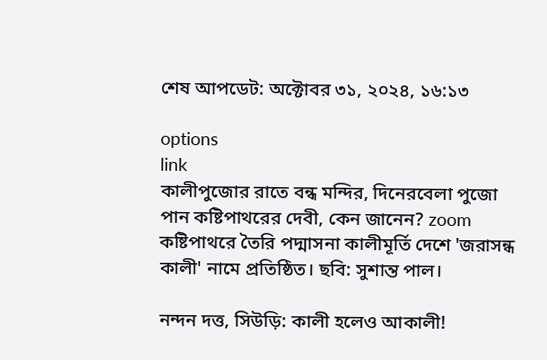শেষ আপডেট: অক্টোবর ৩১, ২০২৪, ১৬:১৩

options
link
কালীপুজোর রাতে বন্ধ মন্দির, দিনেরবেলা পুজো পান কষ্টিপাথরের দেবী, কেন জানেন? zoom
কষ্টিপাথরে তৈরি পদ্মাসনা কালীমূর্তি দেশে 'জরাসন্ধ কালী' নামে প্রতিষ্ঠিত। ছবি: সুশান্ত পাল।

নন্দন দত্ত, সিউড়ি: কালী হলেও আকালী!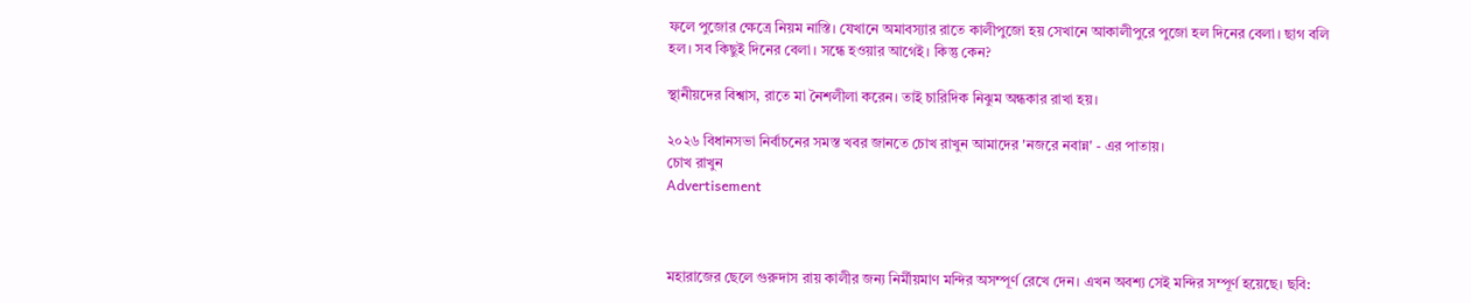ফলে পুজোর ক্ষেত্রে নিয়ম নাস্তি। যেখানে অমাবস্যার রাতে কালীপুজো হয় সেখানে আকালীপুরে পুজো হল দিনের বেলা। ছাগ বলি হল। সব কিছুই দিনের বেলা। সন্ধে হওয়ার আগেই। কিন্তু কেন?

স্থানীয়দের বিশ্বাস, রাতে মা নৈশলীলা করেন। তাই চারিদিক নিঝুম অন্ধকার রাখা হয়।

২০২৬ বিধানসভা নির্বাচনের সমস্ত খবর জানতে চোখ রাখুন আমাদের 'নজরে নবান্ন' - এর পাতায়।
চোখ রাখুন
Advertisement



মহারাজের ছেলে গুরুদাস রায় কালীর জন্য নির্মীয়মাণ মন্দির অসম্পূর্ণ রেখে দেন। এখন অবশ্য সেই মন্দির সম্পূর্ণ হয়েছে। ছবি: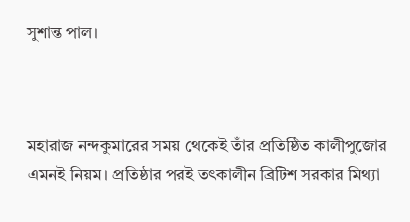সুশান্ত পাল।



মহারাজ নন্দকুমারের সময় থেকেই তাঁর প্রতিষ্ঠিত কালীপুজোর এমনই নিয়ম। প্রতিষ্ঠার পরই তৎকালীন ব্রিটিশ সরকার মিথ্যা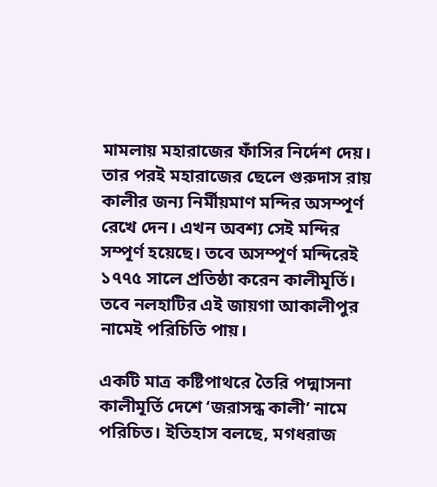মামলায় মহারাজের ফাঁসির নির্দেশ দেয়। তার পরই মহারাজের ছেলে গুরুদাস রায় কালীর জন্য নির্মীয়মাণ মন্দির অসম্পূর্ণ রেখে দেন। এখন অবশ্য সেই মন্দির সম্পূর্ণ হয়েছে। তবে অসম্পূর্ণ মন্দিরেই ১৭৭৫ সালে প্রতিষ্ঠা করেন কালীমূর্তি। তবে নলহাটির এই জায়গা আকালীপুর নামেই পরিচিতি পায়।

একটি মাত্র কষ্টিপাথরে তৈরি পদ্মাসনা কালীমূর্তি দেশে ‘জরাসন্ধ কালী’ নামে পরিচিত। ইতিহাস বলছে, মগধরাজ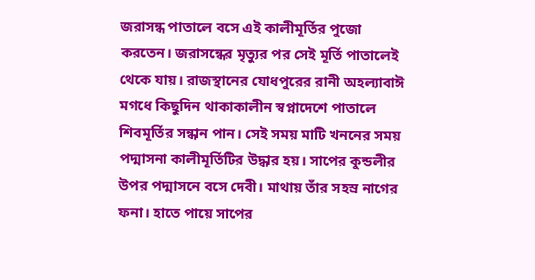জরাসন্ধ পাতালে বসে এই কালীমূর্তির পুজো করতেন। জরাসন্ধের মৃত্যুর পর সেই মূর্তি পাতালেই থেকে যায়। রাজস্থানের যোধপুরের রানী অহল্যাবাঈ মগধে কিছুদিন থাকাকালীন স্বপ্নাদেশে পাতালে শিবমূর্তির সন্ধান পান। সেই সময় মাটি খননের সময় পদ্মাসনা কালীমূর্তিটির উদ্ধার হয়। সাপের কুন্ডলীর উপর পদ্মাসনে বসে দেবী। মাথায় তাঁর সহস্র নাগের ফনা। হাতে পায়ে সাপের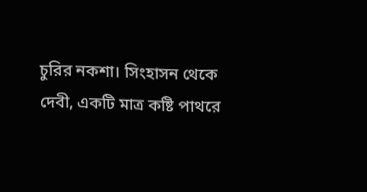চুরির নকশা। সিংহাসন থেকে দেবী, একটি মাত্র কষ্টি পাথরে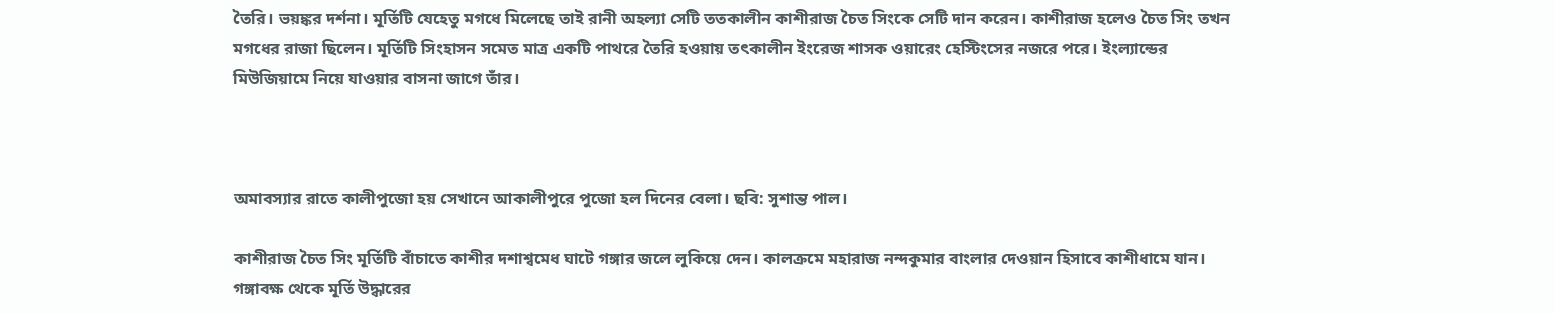তৈরি। ভয়ঙ্কর দর্শনা। মূর্তিটি যেহেতু মগধে মিলেছে তাই রানী অহল্যা সেটি ততকালীন কাশীরাজ চৈত সিংকে সেটি দান করেন। কাশীরাজ হলেও চৈত সিং তখন মগধের রাজা ছিলেন। মূর্তিটি সিংহাসন সমেত মাত্র একটি পাথরে তৈরি হওয়ায় তৎকালীন ইংরেজ শাসক ওয়ারেং হেস্টিংসের নজরে পরে। ইংল্যান্ডের মিউজিয়ামে নিয়ে যাওয়ার বাসনা জাগে তাঁর।



অমাবস্যার রাতে কালীপুজো হয় সেখানে আকালীপুরে পুজো হল দিনের বেলা। ছবি: সুশান্ত পাল।

কাশীরাজ চৈত সিং মূর্তিটি বাঁচাতে কাশীর দশাশ্বমেধ ঘাটে গঙ্গার জলে লুকিয়ে দেন। কালক্রমে মহারাজ নন্দকুমার বাংলার দেওয়ান হিসাবে কাশীধামে যান। গঙ্গাবক্ষ থেকে মূর্তি উদ্ধারের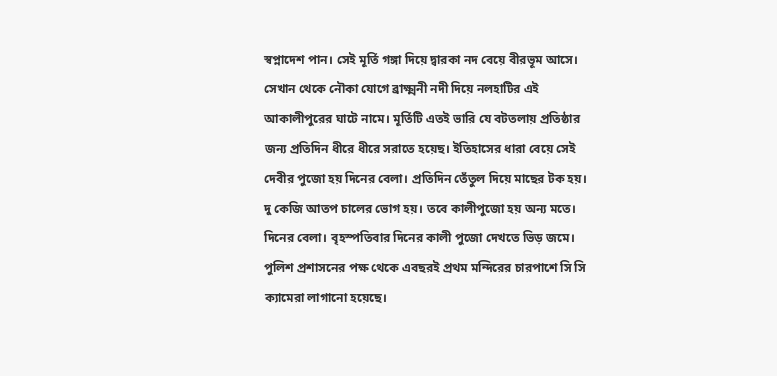স্বপ্নাদেশ পান। সেই মূর্তি গঙ্গা দিয়ে দ্বারকা নদ বেয়ে বীরভূম আসে। সেখান থেকে নৌকা যোগে ব্রাক্ষ্মনী নদী দিয়ে নলহাটির এই আকালীপুরের ঘাটে নামে। মূর্তিটি এতই ভারি যে বটতলায় প্রতিষ্ঠার জন্য প্রতিদিন ধীরে ধীরে সরাতে হয়েছ। ইতিহাসের ধারা বেয়ে সেই দেবীর পুজো হয় দিনের বেলা। প্রতিদিন তেঁতুল দিয়ে মাছের টক হয়। দু কেজি আতপ চালের ভোগ হয়। তবে কালীপুজো হয় অন্য মতে। দিনের বেলা। বৃহস্পতিবার দিনের কালী পুজো দেখতে ভিড় জমে। পুলিশ প্রশাসনের পক্ষ থেকে এবছরই প্রথম মন্দিরের চারপাশে সি সি ক্যামেরা লাগানো হয়েছে।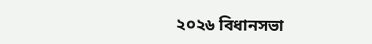২০২৬ বিধানসভা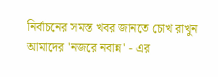নির্বাচনের সমস্ত খবর জানতে চোখ রাখুন আমাদের 'নজরে নবান্ন' - এর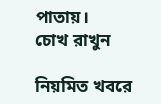পাতায়।
চোখ রাখুন

নিয়মিত খবরে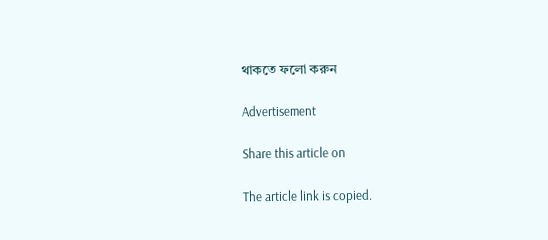থাকতে ফলো করুন

Advertisement

Share this article on

The article link is copied.